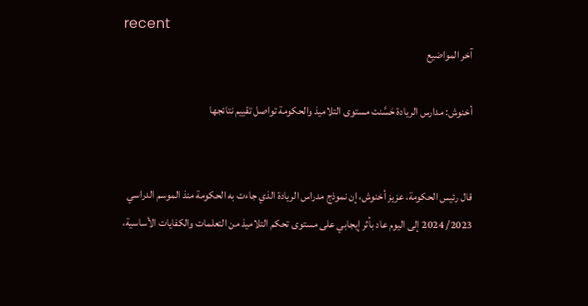recent
آخر المواضيع

أخنوش: مدارس الريادة حَسَّنت مستوى التلاميذ والحكومة تواصل تقييم نتائجها


قال رئيس الحكومة، عزيز أخنوش، إن نموذج مدراس الريادة الذي جاءت به الحكومة منذ الموسم الدراسي 2023/ 2024 إلى اليوم عاد بأثر إيجابي على مستوى تحكم التلاميذ من التعلمات والكفايات الأساسية،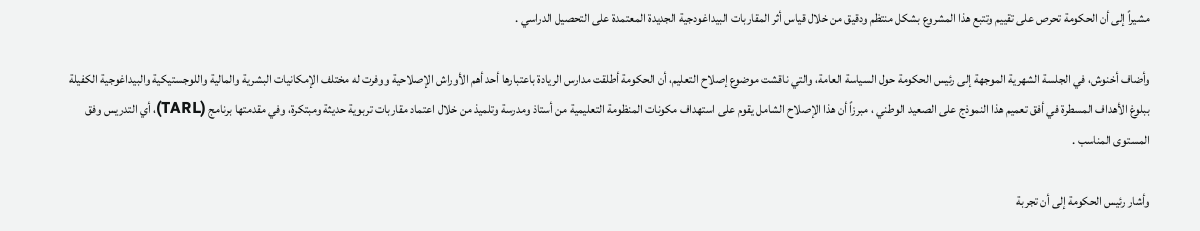مشيراً إلى أن الحكومة تحرص على تقييم وتتبع هذا المشروع بشكل منتظم ودقيق من خلال قياس أثر المقاربات البيداغودجية الجديدة المعتمدة على التحصيل الدراسي .

وأضاف أخنوش، في الجلسة الشهرية الموجهة إلى رئيس الحكومة حول السياسة العامة، والتي ناقشت موضوع إصلاح التعليم، أن الحكومة أطلقت مدارس الريادة باعتبارها أحد أهم الأوراش الإصلاحية ووفرت له مختلف الإمكانيات البشرية والمالية واللوجستيكية والبيداغوجية الكفيلة ببلوغ الأهداف المسطرة في أفق تعميم هذا النموذج على الصعيد الوطني ، مبرزاً أن هذا الإصلاح الشامل يقوم على استهداف مكونات المنظومة التعليمية من أستاذ ومدرسة وتلميذ من خلال اعتماد مقاربات تربوية حديثة ومبتكرة، وفي مقدمتها برنامج (TARL)، أي التدريس وفق المستوى المناسب .

وأشار رئيس الحكومة إلى أن تجربة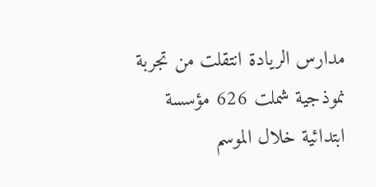مدارس الريادة انتقلت من تجربة نموذجية شملت 626 مؤسسة ابتدائية خلال الموسم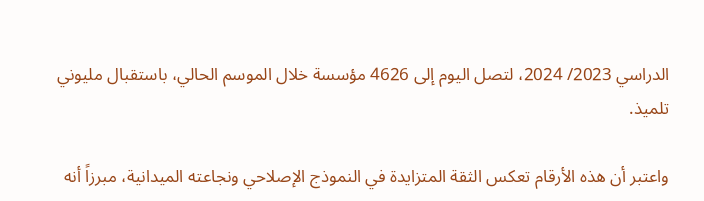الدراسي 2023/ 2024، لتصل اليوم إلى 4626 مؤسسة خلال الموسم الحالي، باستقبال مليوني تلميذ.

واعتبر أن هذه الأرقام تعكس الثقة المتزايدة في النموذج الإصلاحي ونجاعته الميدانية، مبرزاً أنه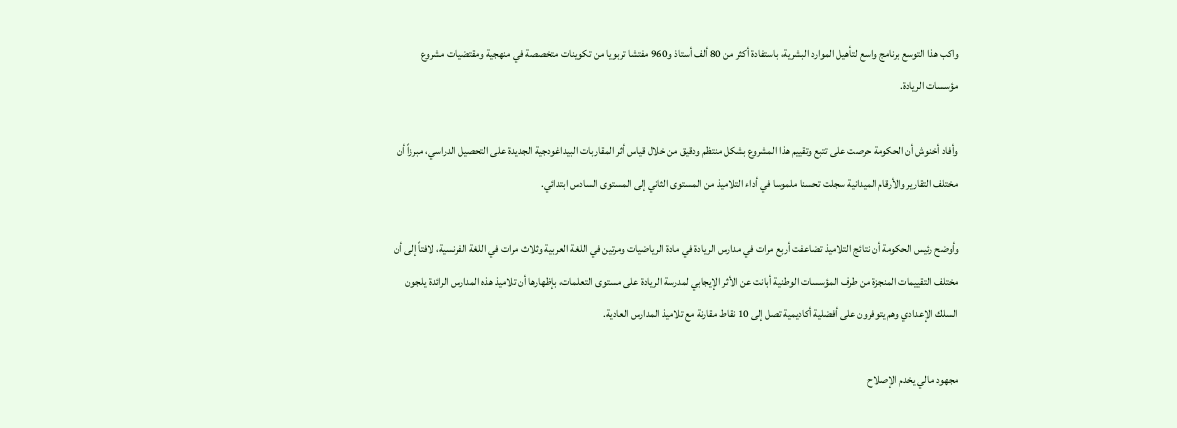واكب هذا التوسع برنامج واسع لتأهيل الموارد البشرية، باستفادة أكثر من 80 ألف أستاذ و960 مفتشا تربويا من تكوينات متخصصة في منهجية ومقتضيات مشروع مؤسسات الريادة.

وأفاد أخنوش أن الحكومة حرصت على تتبع وتقييم هذا المشروع بشكل منتظم ودقيق من خلال قياس أثر المقاربات البيداغودجية الجديدة على التحصيل الدراسي، مبرزاً أن مختلف التقارير والأرقام الميدانية سجلت تحسنا ملموسا في أداء التلاميذ من المستوى الثاني إلى المستوى السادس ابتدائي.

وأوضح رئيس الحكومة أن نتائج التلاميذ تضاعفت أربع مرات في مدارس الريادة في مادة الرياضيات ومرتين في اللغة العربية وثلاث مرات في اللغة الفرنسية، لافتاً إلى أن مختلف التقييمات المنجزة من طرف المؤسسات الوطنية أبانت عن الأثر الإيجابي لمدرسة الريادة على مستوى التعلمات، بإظهارها أن تلاميذ هذه المدارس الرائدة يلجون السلك الإعدادي وهم يتوفرون على أفضلية أكاديمية تصل إلى 10 نقاط مقارنة مع تلاميذ المدارس العادية.

مجهود مالي يخدم الإصلاح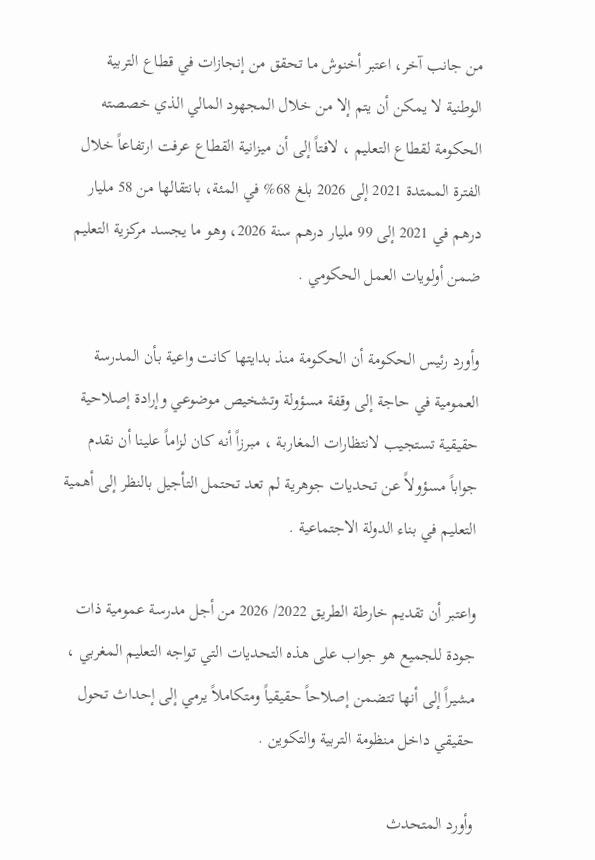من جانب آخر، اعتبر أخنوش ما تحقق من إنجازات في قطاع التربية الوطنية لا يمكن أن يتم إلا من خلال المجهود المالي الذي خصصته الحكومة لقطاع التعليم ، لافتاً إلى أن ميزانية القطاع عرفت ارتفاعاً خلال الفترة الممتدة 2021 إلى 2026 بلغ 68% في المئة، بانتقالها من 58 مليار درهم في 2021 إلى 99 مليار درهم سنة 2026، وهو ما يجسد مركزية التعليم ضمن أولويات العمل الحكومي .

وأورد رئيس الحكومة أن الحكومة منذ بدايتها كانت واعية بأن المدرسة العمومية في حاجة إلى وقفة مسؤولة وتشخيص موضوعي وإرادة إصلاحية حقيقية تستجيب لانتظارات المغاربة ، مبرزاً أنه كان لزاماً علينا أن نقدم جواباً مسؤولاً عن تحديات جوهرية لم تعد تحتمل التأجيل بالنظر إلى أهمية التعليم في بناء الدولة الاجتماعية .

واعتبر أن تقديم خارطة الطريق 2022/ 2026 من أجل مدرسة عمومية ذات جودة للجميع هو جواب على هذه التحديات التي تواجه التعليم المغربي ، مشيراً إلى أنها تتضمن إصلاحاً حقيقياً ومتكاملاً يرمي إلى إحداث تحول حقيقي داخل منظومة التربية والتكوين .

وأورد المتحدث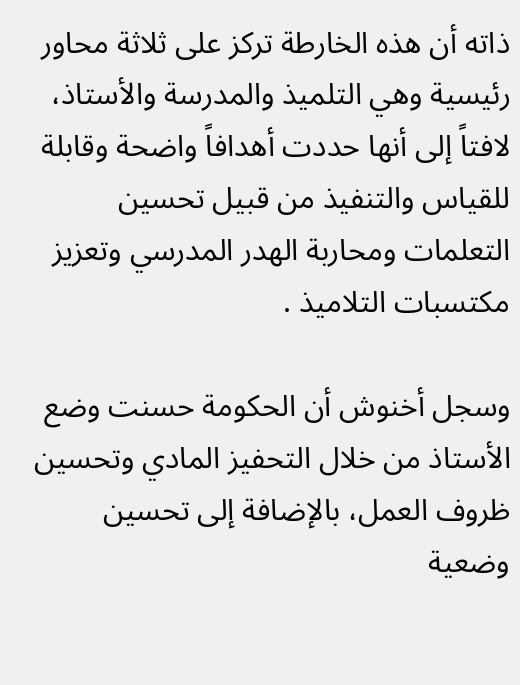ذاته أن هذه الخارطة تركز على ثلاثة محاور رئيسية وهي التلميذ والمدرسة والأستاذ، لافتاً إلى أنها حددت أهدافاً واضحة وقابلة للقياس والتنفيذ من قبيل تحسين التعلمات ومحاربة الهدر المدرسي وتعزيز مكتسبات التلاميذ .

وسجل أخنوش أن الحكومة حسنت وضع الأستاذ من خلال التحفيز المادي وتحسين ظروف العمل، بالإضافة إلى تحسين وضعية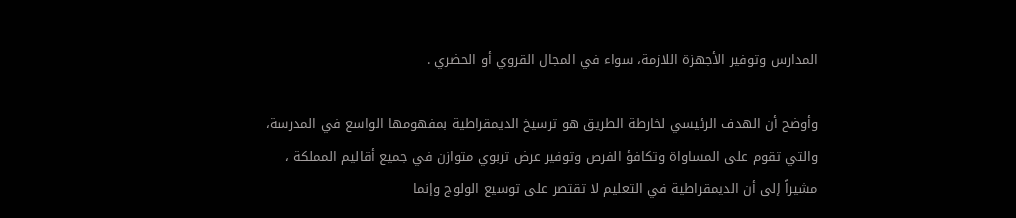المدارس وتوفير الأجهزة اللازمة، سواء في المجال القروي أو الحضري .

وأوضح أن الهدف الرئيسي لخارطة الطريق هو ترسيخ الديمقراطية بمفهومها الواسع في المدرسة، والتي تقوم على المساواة وتكافؤ الفرص وتوفير عرض تربوي متوازن في جميع أقاليم المملكة ، مشيراً إلى أن الديمقراطية في التعليم لا تقتصر على توسيع الولوج وإنما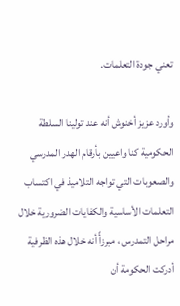تعني جودة التعلمات.

وأورد عزيز أخنوش أنه عند تولينا السلطة الحكومية كنا واعيين بأرقام الهدر المدرسي والصعوبات التي تواجه التلاميذ في اكتساب التعلمات الأساسية والكفايات الضرورية خلال مراحل التمدرس ، مبرزأً أنه خلال هذه الظرفية أدركت الحكومة أن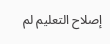إصلاح التعليم لم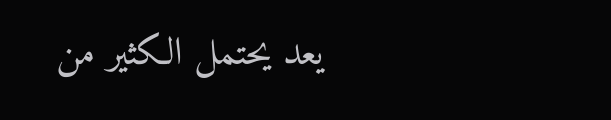يعد يحتمل الكثير من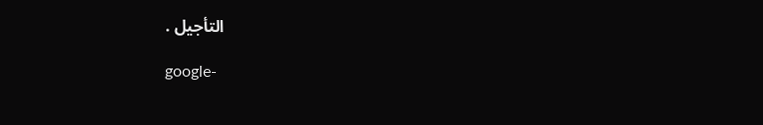التأجيل .

google-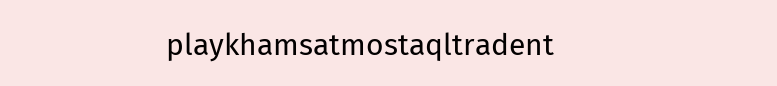playkhamsatmostaqltradent